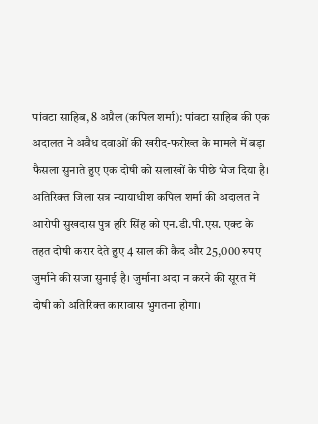पांवटा साहिब, 8 अप्रैल (कपिल शर्मा): पांवटा साहिब की एक अदालत ने अवैध दवाओं की खरीद-फरोख्त के मामले में बड़ा फैसला सुनाते हुए एक दोषी को सलाखों के पीछे भेज दिया है। अतिरिक्त जिला सत्र न्यायाधीश कपिल शर्मा की अदालत ने आरोपी सुखदास पुत्र हरि सिंह को एन.डी.पी.एस. एक्ट के तहत दोषी करार देते हुए 4 साल की कैद और 25,000 रुपए जुर्माने की सजा सुनाई है। जुर्माना अदा न करने की सूरत में दोषी को अतिरिक्त कारावास भुगतना होगा।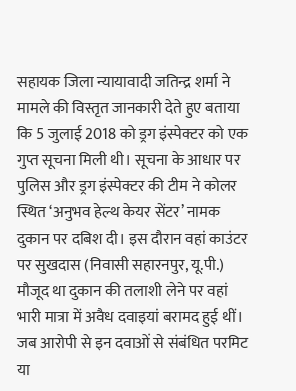सहायक जिला न्यायावादी जतिन्द्र शर्मा ने मामले की विस्तृत जानकारी देते हुए बताया कि 5 जुलाई 2018 को ड्रग इंस्पेक्टर को एक गुप्त सूचना मिली थी। सूचना के आधार पर पुलिस और ड्रग इंस्पेक्टर की टीम ने कोलर स्थित ‘अनुभव हेल्थ केयर सेंटर’ नामक दुकान पर दबिश दी। इस दौरान वहां काउंटर पर सुखदास (निवासी सहारनपुर, यू.पी.) मौजूद था दुकान की तलाशी लेने पर वहां भारी मात्रा में अवैध दवाइयां बरामद हुई थीं। जब आरोपी से इन दवाओं से संबंधित परमिट या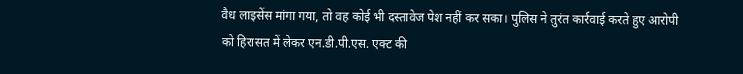वैध लाइसेंस मांगा गया, तो वह कोई भी दस्तावेज पेश नहीं कर सका। पुलिस ने तुरंत कार्रवाई करते हुए आरोपी को हिरासत में लेकर एन.डी.पी.एस. एक्ट की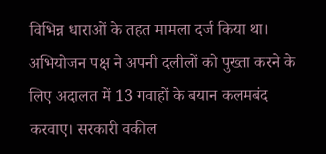विभिन्न धाराओं के तहत मामला दर्ज किया था। अभियोजन पक्ष ने अपनी दलीलों को पुख्ता करने के लिए अदालत में 13 गवाहों के बयान कलमबंद करवाए। सरकारी वकील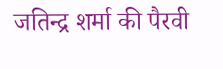जतिन्द्र शर्मा की पैरवी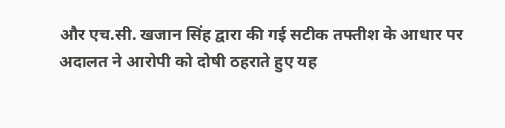और एच.सी. खजान सिंह द्वारा की गई सटीक तफ्तीश के आधार पर अदालत ने आरोपी को दोषी ठहराते हुए यह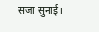सजा सुनाई।